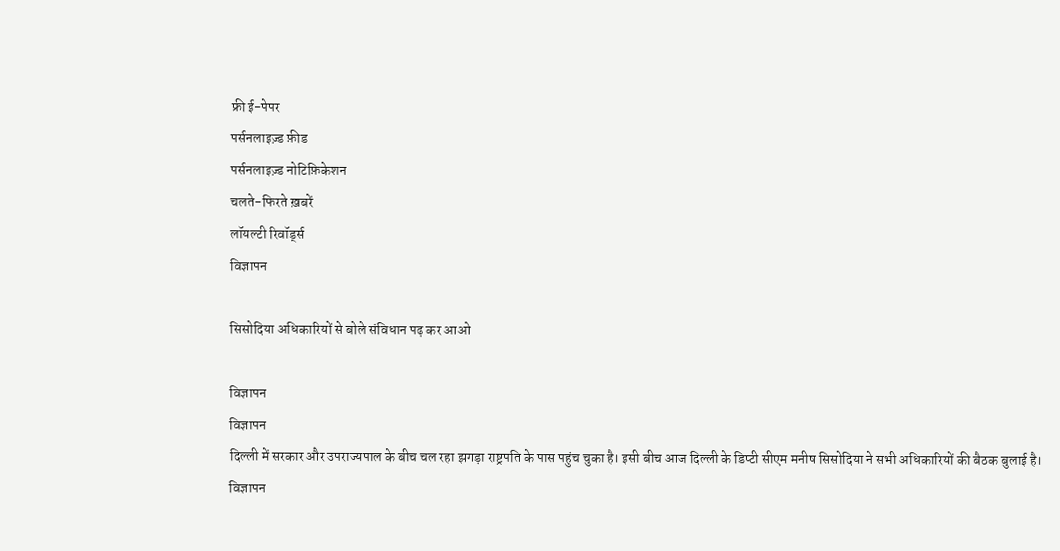फ्री ई-पेपर
पर्सनलाइज़्ड फ़ीड
पर्सनलाइज़्ड नोटिफ़िकेशन
चलते-फिरते ख़बरें
लॉयल्टी रिवॉर्ड्स
विज्ञापन

सिसोदिया अधिकारियों से बोले संविधान पढ़ कर आओ

विज्ञापन
विज्ञापन
दिल्ली में सरकार और उपराज्यपाल के बीच चल रहा झगड़ा राष्ट्रपति के पास पहुंच चुका है। इसी बीच आज दिल्ली के डिप्टी सीएम मनीष सिसोदिया ने सभी अधिकारियों की बैठक बुलाई है।
विज्ञापन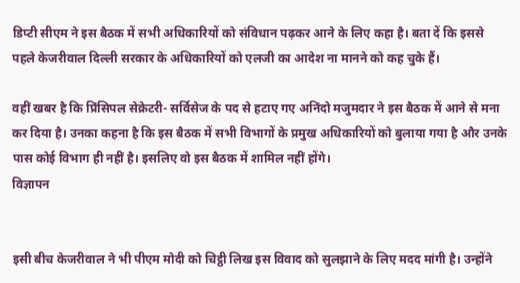डिप्टी सीएम ने इस बैठक में सभी अधिकारियों को संविधान पढ़कर आने के लिए कहा है। बता दें कि इससे पहले केजरीवाल दिल्ली सरकार के अधिकारियों को एलजी का आदेश ना मानने को कह चुके हैं।

वहीं खबर है कि प्रिंसिपल सेक्रेटरी- सर्विसेज के पद से हटाए गए अनिंदो मजुमदार ने इस बैठक में आने से मना कर दिया है। उनका कहना है कि इस बैठक में सभी विभागों के प्रमुख अधिकारियों को बुलाया गया है और उनके पास कोई विभाग ही नहीं है। इसलिए वो इस बैठक में शामिल नहीं होंगे।
विज्ञापन


इसी बीच केजरीवाल ने भी पीएम मोदी को चिट्ठी लिख इस विवाद को सुलझाने के लिए मदद मांगी है। उन्होंने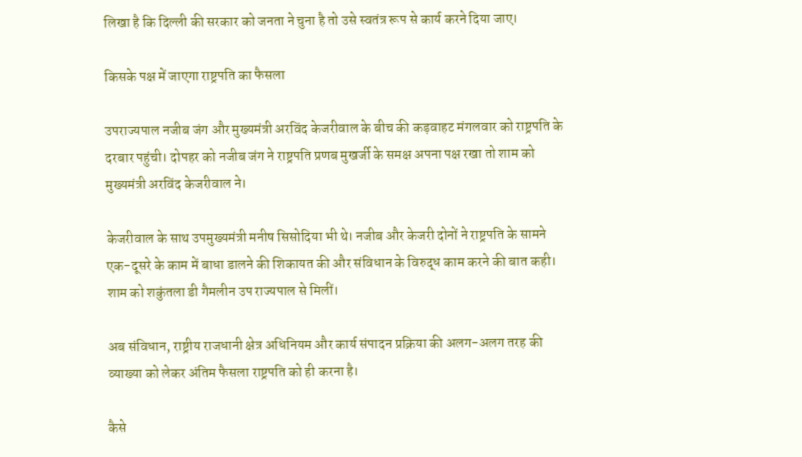लिखा है कि दिल्ली की सरकार को जनता ने चुना है तो उसे स्वतंत्र रूप से कार्य करने दिया जाए।

किसके पक्ष में जाएगा राष्ट्रपति का फैसला

उपराज्यपाल नजीब जंग और मुख्यमंत्री अरविंद केजरीवाल के बीच की कड़वाहट मंगलवार को राष्ट्रपति के दरबार पहुंची। दोपहर को नजीब जंग ने राष्ट्रपति प्रणब मुखर्जी के समक्ष अपना पक्ष रखा तो शाम को मुख्यमंत्री अरविंद केजरीवाल ने।

केजरीवाल के साथ उपमुख्यमंत्री मनीष सिसोदिया भी थे। नजीब और केजरी दोनों ने राष्ट्रपति के सामने एक-दूसरे के काम में बाधा डालने की शिकायत की और संविधान के विरुद्ध काम करने की बात कही। शाम को शकुंतला डी गैमलीन उप राज्यपाल से मिलीं।

अब संविधान, राष्ट्रीय राजधानी क्षेत्र अधिनियम और कार्य संपादन प्रक्रिया की अलग-अलग तरह की व्याख्या को लेकर अंतिम फैसला राष्ट्रपति को ही करना है।

कैसे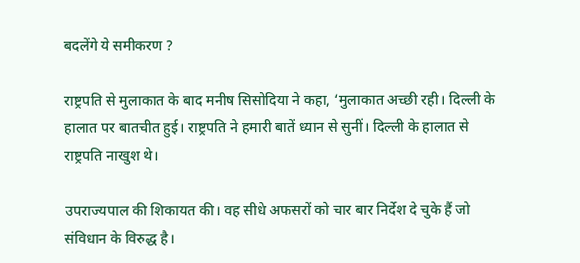बदलेंगे ये समीकरण ?

राष्ट्रपति से मुलाकात के बाद मनीष सिसोदिया ने कहा, ‘मुलाकात अच्छी रही। दिल्ली के हालात पर बातचीत हुई। राष्ट्रपति ने हमारी बातें ध्यान से सुनीं। दिल्ली के हालात से राष्ट्रपति नाखुश थे।

उपराज्यपाल की शिकायत की। वह सीधे अफसरों को चार बार निर्देश दे चुके हैं जो संविधान के विरुद्ध है।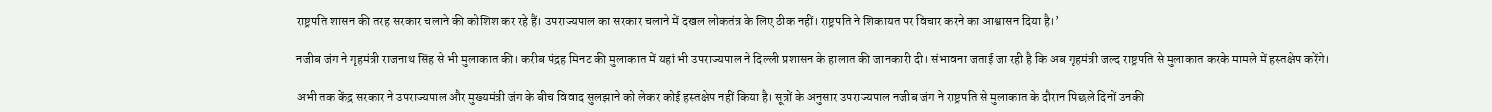राष्ट्रपति शासन की तरह सरकार चलाने की कोशिश कर रहे हैं। उपराज्यपाल का सरकार चलाने में दखल लोकतंत्र के लिए ठीक नहीं। राष्ट्रपति ने शिकायत पर विचार करने का आश्वासन दिया है।’

नजीब जंग ने गृहमंत्री राजनाथ सिंह से भी मुलाकात की। करीब पंद्रह मिनट की मुलाकात में यहां भी उपराज्यपाल ने दिल्ली प्रशासन के हालात की जानकारी दी। संभावना जताई जा रही है कि अब गृहमंत्री जल्द राष्ट्रपति से मुलाकात करके मामले में हस्तक्षेप करेंगे।

अभी तक केंद्र सरकार ने उपराज्यपाल और मुख्यमंत्री जंग के बीच विवाद सुलझाने को लेकर कोई हस्तक्षेप नहीं किया है। सूत्रों के अनुसार उपराज्यपाल नजीब जंग ने राष्ट्रपति से मुलाकात के दौरान पिछले दिनों उनकी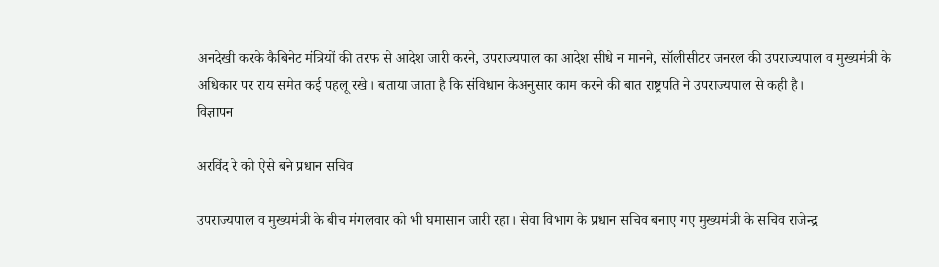अनदेखी करके कैबिनेट मंत्रियों की तरफ से आदेश जारी करने, उपराज्यपाल का आदेश सीधे न मानने, सॉलीसीटर जनरल की उपराज्यपाल व मुख्यमंत्री के अधिकार पर राय समेत कई पहलू रखे। बताया जाता है कि संविधान केअनुसार काम करने की बात राष्ट्रपति ने उपराज्यपाल से कही है।
विज्ञापन

अरविंद रे को ऐसे बने प्रधान सचिव

उपराज्यपाल व मुख्यमंत्री के बीच मंगलवार को भी घमासान जारी रहा। सेवा विभाग के प्रधान सचिव बनाए गए मुख्यमंत्री के सचिव राजेन्द्र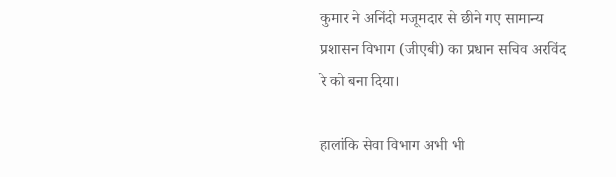कुमार ने अनिंदो मजूमदार से छीने गए सामान्य प्रशासन विभाग (जीएबी) का प्रधान सचिव अरविंद रे को बना दिया।

हालांकि सेवा विभाग अभी भी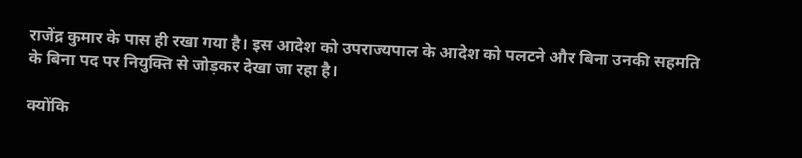राजेंद्र कुमार के पास ही रखा गया है। इस आदेश को उपराज्यपाल के आदेश को पलटने और बिना उनकी सहमति के बिना पद पर नियुक्ति से जोड़कर देखा जा रहा है।

क्योंकि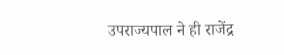उपराज्यपाल ने ही राजेंद्र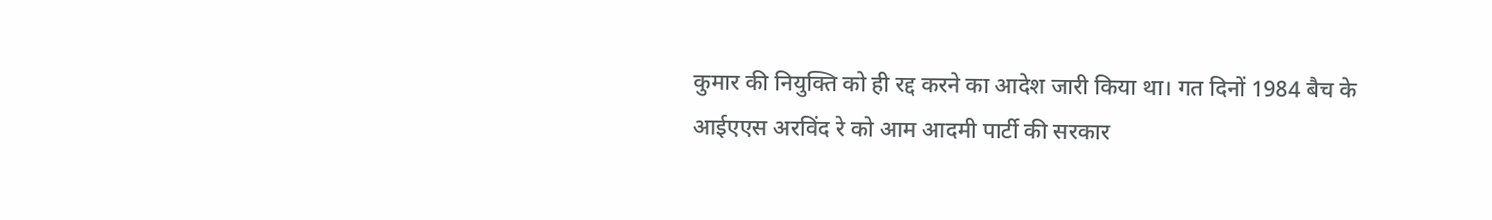कुमार की नियुक्ति को ही रद्द करने का आदेश जारी किया था। गत दिनों 1984 बैच के आईएएस अरविंद रे को आम आदमी पार्टी की सरकार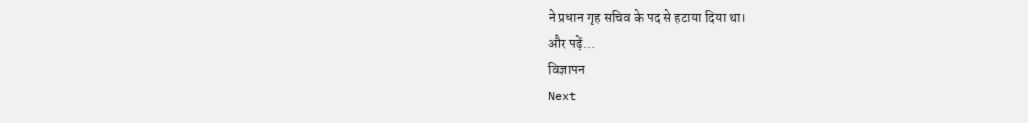ने प्रधान गृह सचिव के पद से हटाया दिया था।
और पढ़ें...
विज्ञापन
Next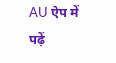AU ऐप में पढ़ें